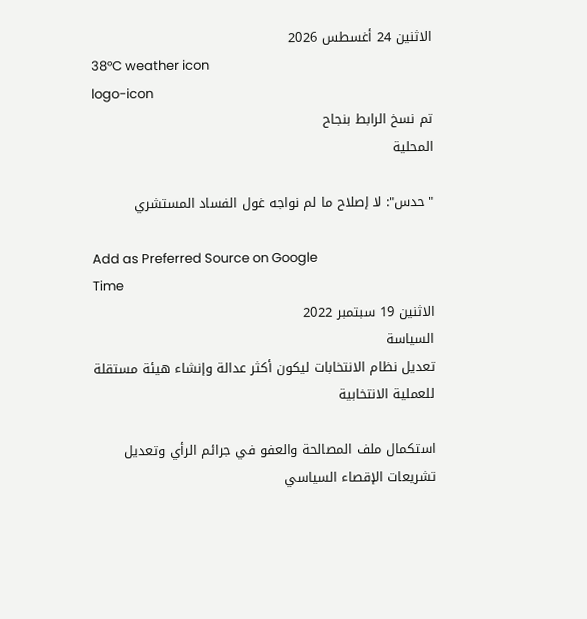الاثنين 24 أغسطس 2026
38°C weather icon
logo-icon
تم نسخ الرابط بنجاح
المحلية

"حدس": لا إصلاح ما لم نواجه غول الفساد المستشري

Add as Preferred Source on Google
Time
الاثنين 19 سبتمبر 2022
السياسة
تعديل نظام الانتخابات ليكون أكثر عدالة وإنشاء هيئة مستقلة للعملية الانتخابية

استكمال ملف المصالحة والعفو في جرائم الرأي وتعديل تشريعات الإقصاء السياسي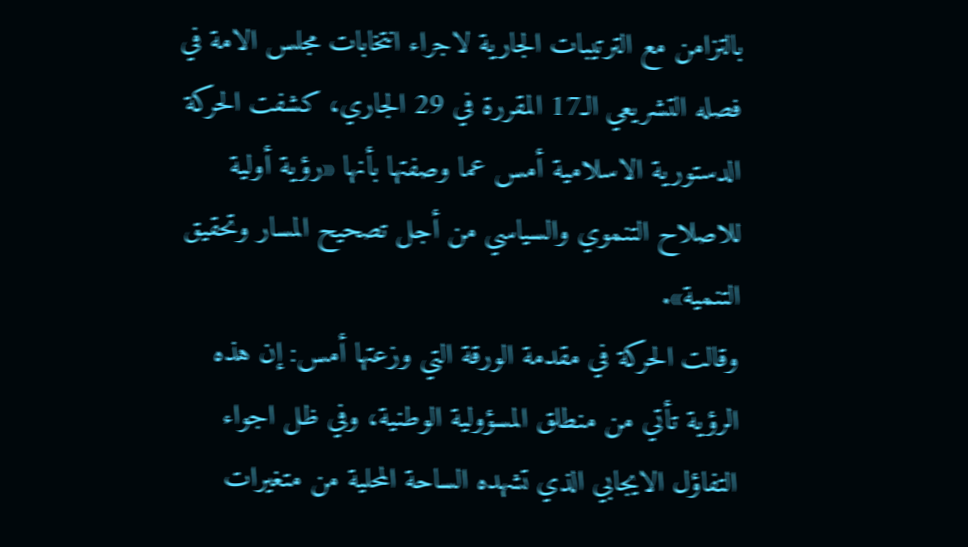بالتزامن مع الترتيبات الجارية لاجراء انتخابات مجلس الامة في فصله التشريعي الـ17 المقررة في 29 الجاري، كشفت الحركة
الدستورية الاسلامية أمس عما وصفتها بأنها «رؤية أولية للاصلاح التنموي والسياسي من أجل تصحيح المسار وتحقيق التنمية».
وقالت الحركة في مقدمة الورقة التي وزعتها أمس: إن هذه الرؤية تأتي من منطلق المسؤولية الوطنية، وفي ظل اجواء التفاؤل الايجابي الذي تشهده الساحة المحلية من متغيرات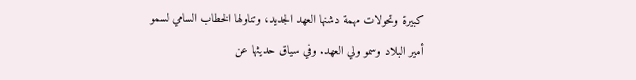كبيرة وتحولات مهمة دشنها العهد الجديد، وتناولها الخطاب السامي لسمو أمير البلاد وسمو ولي العهد. وفي سياق حديثها عن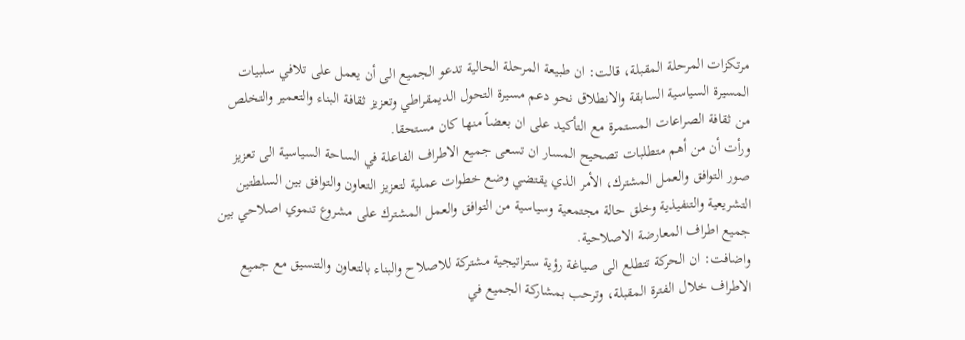مرتكزات المرحلة المقبلة، قالت: ان طبيعة المرحلة الحالية تدعو الجميع الى أن يعمل على تلافي سلبيات المسيرة السياسية السابقة والانطلاق نحو دعم مسيرة التحول الديمقراطي وتعزيز ثقافة البناء والتعمير والتخلص من ثقافة الصراعات المستمرة مع التأكيد على ان بعضاً منها كان مستحقا.
ورأت أن من أهم متطلبات تصحيح المسار ان تسعى جميع الاطراف الفاعلة في الساحة السياسية الى تعزيز صور التوافق والعمل المشترك، الأمر الذي يقتضي وضع خطوات عملية لتعزيز التعاون والتوافق بين السلطتين التشريعية والتنفيذية وخلق حالة مجتمعية وسياسية من التوافق والعمل المشترك على مشروع تنموي اصلاحي بين جميع اطراف المعارضة الاصلاحية.
واضافت: ان الحركة تتطلع الى صياغة رؤية ستراتيجية مشتركة للاصلاح والبناء بالتعاون والتنسيق مع جميع الاطراف خلال الفترة المقبلة، وترحب بمشاركة الجميع في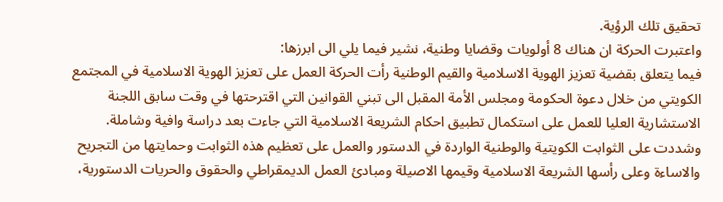تحقيق تلك الرؤية.
واعتبرت الحركة ان هناك 8 أولويات وقضايا وطنية، نشير فيما يلي الى ابرزها:
فيما يتعلق بقضية تعزيز الهوية الاسلامية والقيم الوطنية رأت الحركة العمل على تعزيز الهوية الاسلامية في المجتمع الكويتي من خلال دعوة الحكومة ومجلس الأمة المقبل الى تبني القوانين التي اقترحتها في وقت سابق اللجنة الاستشارية العليا للعمل على استكمال تطبيق احكام الشريعة الاسلامية التي جاءت بعد دراسة وافية وشاملة.
وشددت على الثوابت الكويتية والوطنية الواردة في الدستور والعمل على تعظيم هذه الثوابت وحمايتها من التجريح والاساءة وعلى رأسها الشريعة الاسلامية وقيمها الاصيلة ومبادئ العمل الديمقراطي والحقوق والحريات الدستورية،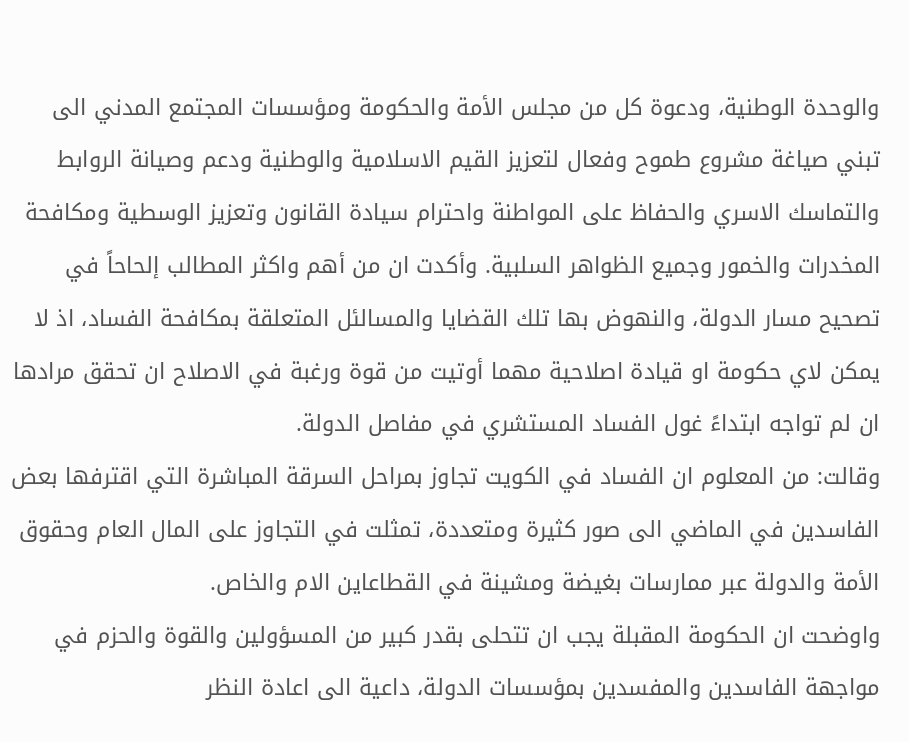والوحدة الوطنية، ودعوة كل من مجلس الأمة والحكومة ومؤسسات المجتمع المدني الى تبني صياغة مشروع طموح وفعال لتعزيز القيم الاسلامية والوطنية ودعم وصيانة الروابط والتماسك الاسري والحفاظ على المواطنة واحترام سيادة القانون وتعزيز الوسطية ومكافحة المخدرات والخمور وجميع الظواهر السلبية. وأكدت ان من أهم واكثر المطالب إلحاحاً في تصحيح مسار الدولة، والنهوض بها تلك القضايا والمسالئل المتعلقة بمكافحة الفساد، اذ لا يمكن لاي حكومة او قيادة اصلاحية مهما أوتيت من قوة ورغبة في الاصلاح ان تحقق مرادها ان لم تواجه ابتداءً غول الفساد المستشري في مفاصل الدولة.
وقالت: من المعلوم ان الفساد في الكويت تجاوز بمراحل السرقة المباشرة التي اقترفها بعض الفاسدين في الماضي الى صور كثيرة ومتعددة، تمثلت في التجاوز على المال العام وحقوق الأمة والدولة عبر ممارسات بغيضة ومشينة في القطاعاين الام والخاص.
واوضحت ان الحكومة المقبلة يجب ان تتحلى بقدر كبير من المسؤولين والقوة والحزم في مواجهة الفاسدين والمفسدين بمؤسسات الدولة، داعية الى اعادة النظر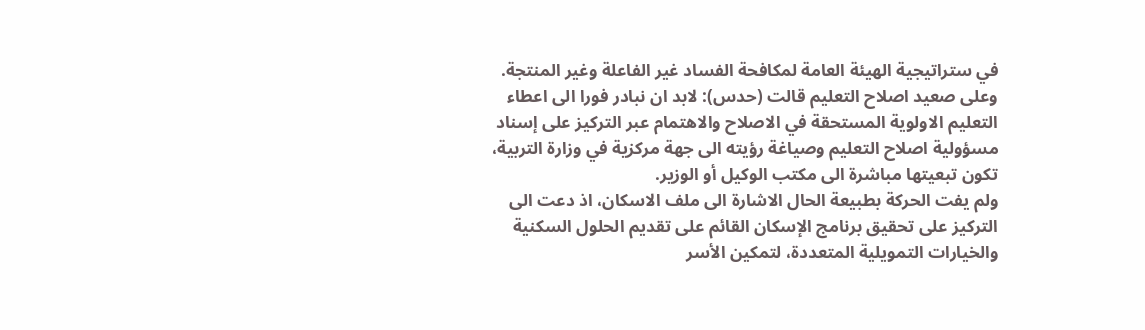في ستراتيجية الهيئة العامة لمكافحة الفساد غير الفاعلة وغير المنتجة.
وعلى صعيد اصلاح التعليم قالت (حدس): لابد ان نبادر فورا الى اعطاء التعليم الاولوية المستحقة في الاصلاح والاهتمام عبر التركيز على إسناد مسؤولية اصلاح التعليم وصياغة رؤيته الى جهة مركزية في وزارة التربية، تكون تبعيتها مباشرة الى مكتب الوكيل أو الوزير.
ولم يفت الحركة بطبيعة الحال الاشارة الى ملف الاسكان، اذ دعت الى التركيز على تحقيق برنامج الإسكان القائم على تقديم الحلول السكنية والخيارات التمويلية المتعددة، لتمكين الأسر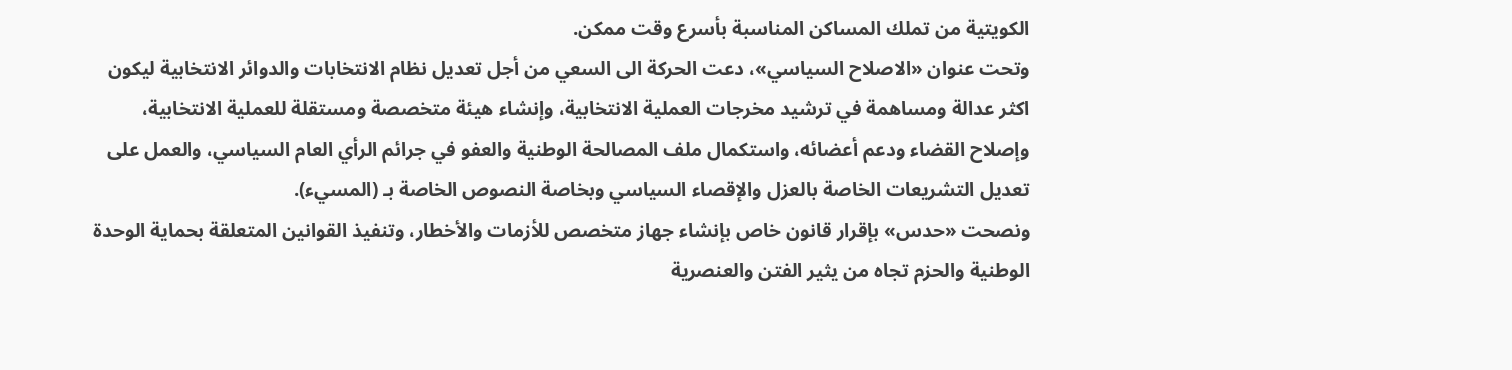الكويتية من تملك المساكن المناسبة بأسرع وقت ممكن.
وتحت عنوان «الاصلاح السياسي»، دعت الحركة الى السعي من أجل تعديل نظام الانتخابات والدوائر الانتخابية ليكون اكثر عدالة ومساهمة في ترشيد مخرجات العملية الانتخابية، وإنشاء هيئة متخصصة ومستقلة للعملية الانتخابية، وإصلاح القضاء ودعم أعضائه، واستكمال ملف المصالحة الوطنية والعفو في جرائم الرأي العام السياسي، والعمل على تعديل التشريعات الخاصة بالعزل والإقصاء السياسي وبخاصة النصوص الخاصة بـ (المسيء).
ونصحت «حدس» بإقرار قانون خاص بإنشاء جهاز متخصص للأزمات والأخطار، وتنفيذ القوانين المتعلقة بحماية الوحدة الوطنية والحزم تجاه من يثير الفتن والعنصرية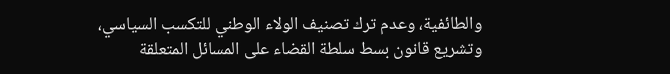والطائفية، وعدم ترك تصنيف الولاء الوطني للتكسب السياسي، وتشريع قانون بسط سلطة القضاء على المسائل المتعلقة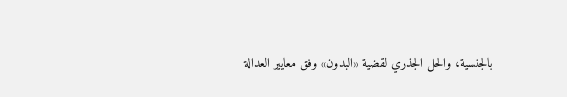بالجنسية، والحل الجذري لقضية «البدون» وفق معايير العدالة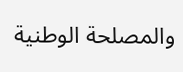والمصلحة الوطنية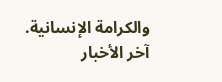والكرامة الإنسانية.
آخر الأخبار